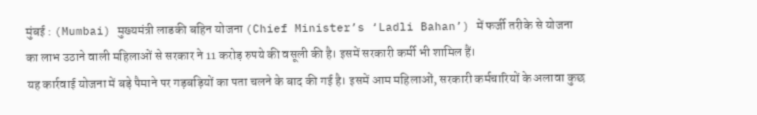मुंबई : (Mumbai) मुख्यमंत्री लाडकी बहिन योजना (Chief Minister’s ‘Ladli Bahan’) में फर्जी तरीके से योजना का लाभ उठाने वाली महिलाओं से सरकार ने 11 करोड़ रुपये की वसूली की है। इसमें सरकारी कर्मी भी शामिल हैं।
यह कार्रवाई योजना में बड़े पैमाने पर गड़बड़ियों का पता चलने के बाद की गई है। इसमें आम महिलाओं, सरकारी कर्मचारियों के अलावा कुछ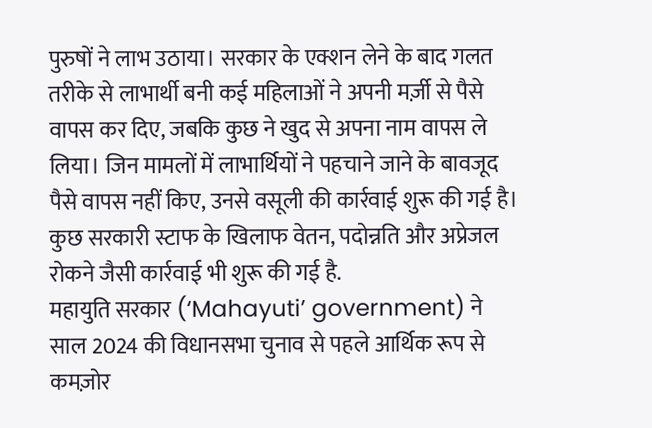पुरुषों ने लाभ उठाया। सरकार के एक्शन लेने के बाद गलत तरीके से लाभार्थी बनी कई महिलाओं ने अपनी मर्ज़ी से पैसे वापस कर दिए, जबकि कुछ ने खुद से अपना नाम वापस ले लिया। जिन मामलों में लाभार्थियों ने पहचाने जाने के बावजूद पैसे वापस नहीं किए, उनसे वसूली की कार्रवाई शुरू की गई है। कुछ सरकारी स्टाफ के खिलाफ वेतन, पदोन्नति और अप्रेजल रोकने जैसी कार्रवाई भी शुरू की गई है.
महायुति सरकार (‘Mahayuti’ government) ने साल 2024 की विधानसभा चुनाव से पहले आर्थिक रूप से कमज़ोर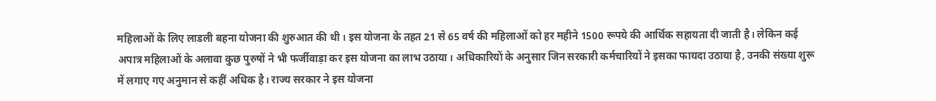महिलाओं के लिए लाडली बहना योजना की शुरुआत की थी। इस योजना के तहत 21 से 65 वर्ष की महिलाओं को हर महीने 1500 रूपये की आर्थिक सहायता दी जाती है। लेकिन कई अपात्र महिलाओं के अलावा कुछ पुरुषों ने भी फर्जीवाड़ा कर इस योजना का लाभ उठाया। अधिकारियों के अनुसार जिन सरकारी कर्मचारियों ने इसका फायदा उठाया है, उनकी संख्या शुरू में लगाए गए अनुमान से कहीं अधिक है। राज्य सरकार ने इस योजना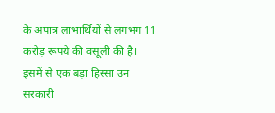के अपात्र लाभार्थियों से लगभग 11 करोड़ रूपये की वसूली की है। इसमें से एक बड़ा हिस्सा उन सरकारी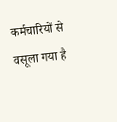कर्मचारियों से वसूला गया है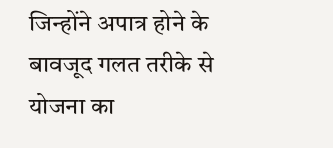जिन्होंने अपात्र होने के बावजूद गलत तरीके से योजना का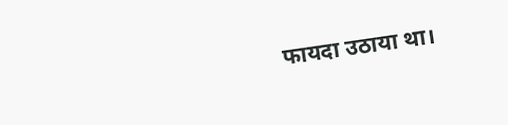फायदा उठाया था।